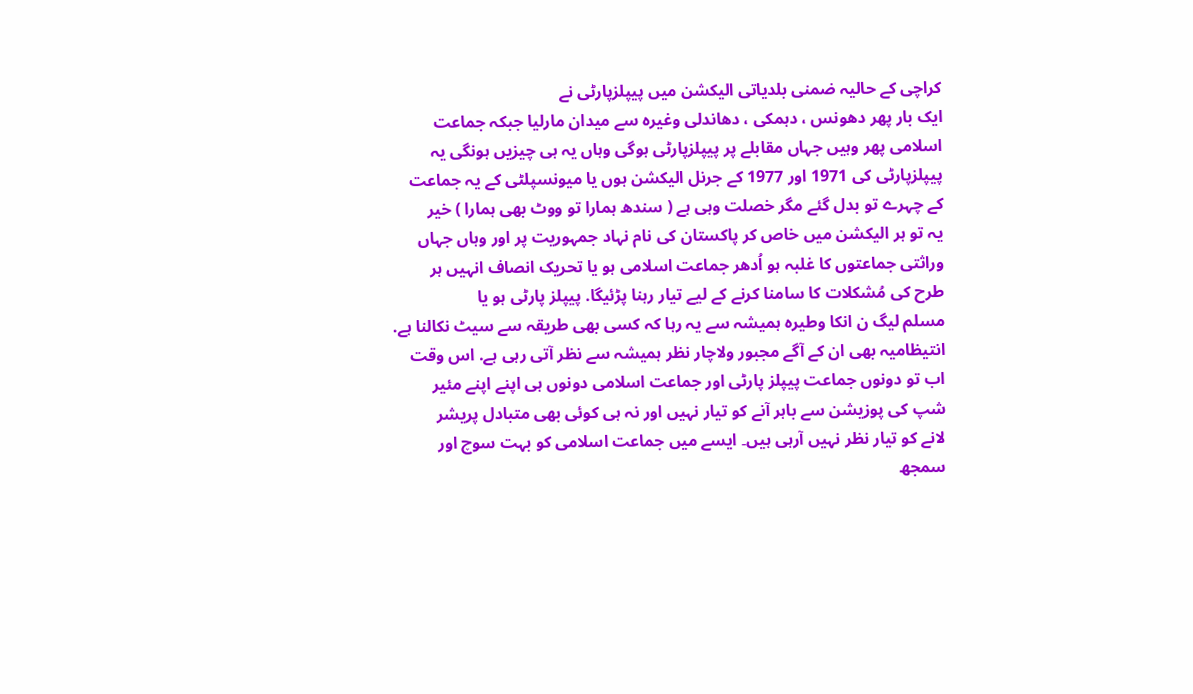کراچی کے حالیہ ضمنی بلدیاتی الیکشن میں پیپلزپارٹی نے
ایک بار پھر دھونس ، دہمکی ، دھاندلی وغیرہ سے میدان مارلیا جبکہ جماعت
اسلامی پھر وہیں جہاں مقابلے پر پیپلزپارٹی ہوگی وہاں یہ ہی چیزیں ہونگی یہ
پیپلزپارٹی کی 1971 اور 1977 کے جرنل الیکشن ہوں یا میونسپلٹی کے یہ جماعت
کے چہرے تو بدل گئے مگر خصلت وہی ہے ( سندھ ہمارا تو ووٹ بھی ہمارا ) خیر
یہ تو ہر الیکشن میں خاص کر پاکستان کی نام نہاد جمہوریت پر اور وہاں جہاں
وراثتی جماعتوں کا غلبہ ہو اُدھر جماعت اسلامی ہو یا تحریک انصاف انہیں ہر
طرح کی مُشکلات کا سامنا کرنے کے لیے تیار رہنا پڑئیگا. پیپلز پارٹی ہو یا
مسلم لیگ ن انکا وطیرہ ہمیشہ سے یہ رہا کہ کسی بھی طریقہ سے سیٹ نکالنا ہے.
انتیظامیہ بھی ان کے آگے مجبور ولاچار نظر ہمیشہ سے نظر آتی رہی ہے. اس وقت
اب تو دونوں جماعت پیپلز پارٹی اور جماعت اسلامی دونوں ہی اپنے اپنے مئیر
شپ کی پوزیشن سے باہر آنے کو تیار نہیں اور نہ ہی کوئی بھی متبادل پریشر
لانے کو تیار نظر نہیں آرہی ہیں۔ ایسے میں جماعت اسلامی کو بہت سوچ اور
سمجھ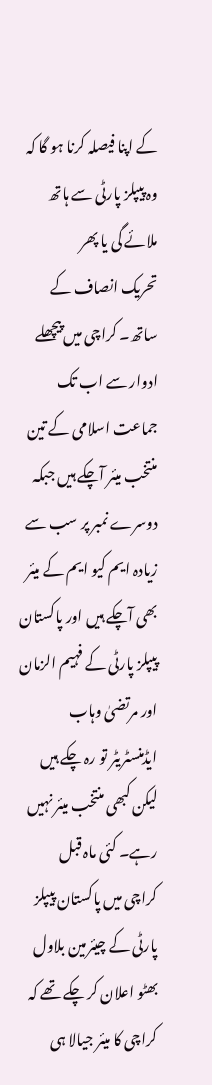کے اپنا فیصلہ کرنا ہو گا کہ وہ پیپلز پارٹی سے ہاتھ ملائے گی یا پھر
تحریک انصاف کے ساتھ۔ کراچی میں پیچھلے ادوار سے اب تک جماعت اسلامی کے تین
منتخب میئر آچکے ہیں جبکہ دوسرے نمبر پر سب سے زیادہ ایم کیو ایم کے میئر
بھی آچکے ہیں اور پاکستان پیپلز پارٹی کے فہیم الزمان اور مرتضیٰ وہاب
ایڈمنسٹریٹر تو رہ چکے ہیں لیکن کبھی منتخب میئر نہیں رہے۔ کئی ماہ قبل
کراچی میں پاکستان پیپلز پارٹی کے چیئرمین بلاول بھٹو اعلان کر چکے تھے کہ
کراچی کا میئر جیالا ہی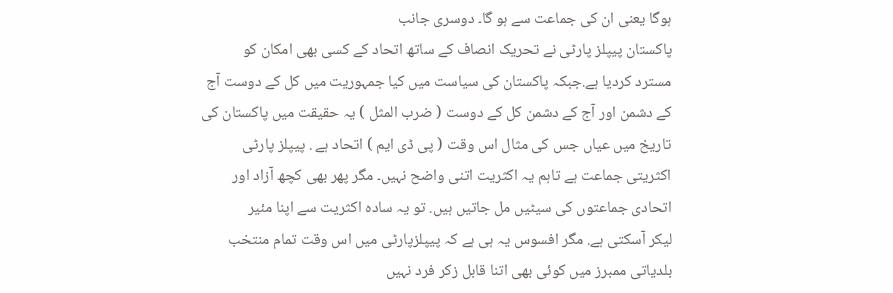ہوگا یعنی ان کی جماعت سے ہو گا۔ دوسری جانب
پاکستان پیپلز پارٹی نے تحریک انصاف کے ساتھ اتحاد کے کسی بھی امکان کو
مسترد کردیا ہے.جبکہ پاکستان کی سیاست میں کیا جمہوریت میں کل کے دوست آج
کے دشمن اور آج کے دشمن کل کے دوست ( ضرب المثل ) یہ حقیقت میں پاکستان کی
تاریخ میں عیاں جس کی مثال اس وقت ( پی ڈی ایم ) اتحاد ہے . پیپلز پارٹی
اکثریتی جماعت ہے تاہم یہ اکثریت اتنی واضح نہیں۔ مگر پھر بھی کچھ آزاد اور
اتحادی جماعتوں کی سیٹیں مل جاتیں ہیں. تو یہ سادہ اکثریت سے اپنا مئیر
لیکر آسکتی ہے. مگر افسوس یہ ہی ہے کہ پیپلزپارٹی میں اس وقت تمام منتخب
بلدیاتی ممبرز میں کوئی بھی اتنا قابل زکر فرد نہیں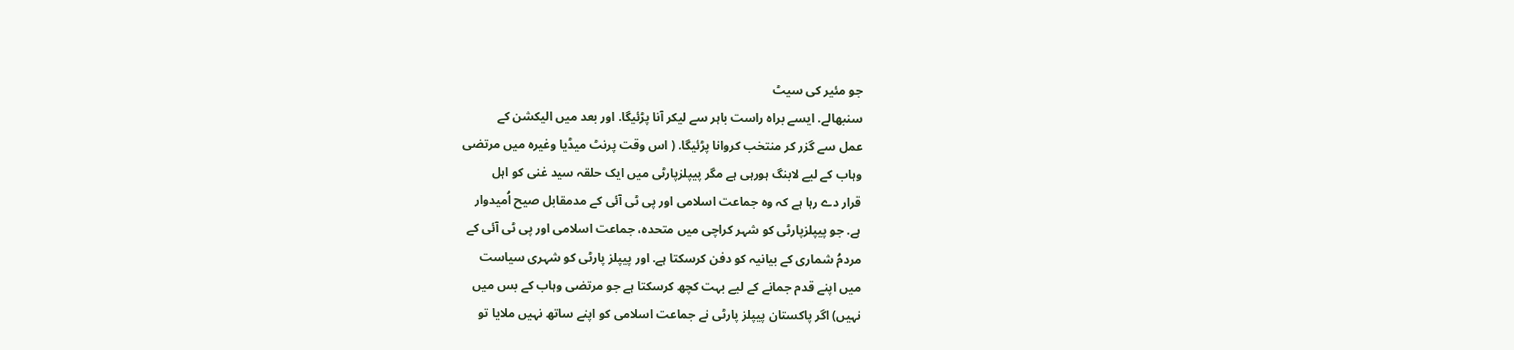جو مئیر کی سیٹ
سنبھالے. ایسے براہ راست باہر سے لیکر آنا پڑئیگا. اور بعد میں الیکشن کے
عمل سے گزر کر منتخب کروانا پڑئیگا. ( اس وقت پرنٹ میڈیا وغیرہ میں مرتضی
وہاب کے لیے لابنگ ہورہی ہے مگر پیپلزپارٹی میں ایک حلقہ سید غنی کو اہل
قرار دے رہا ہے کہ وہ جماعت اسلامی اور پی ٹی آئی کے مدمقابل صیح اُمیدوار
ہے. جو پیپلزپارٹی کو شہر کراچی میں متحدہ، جماعت اسلامی اور پی ٹی آئی کے
مردمُ شماری کے بیانیہ کو دفن کرسکتا ہے. اور پیپلز پارٹی کو شہری سیاست
میں اپنے قدم جمانے کے لیے بہت کچھ کرسکتا ہے جو مرتضی وہاب کے بس میں
نہیں) اگر پاکستان پیپلز پارٹی نے جماعت اسلامی کو اپنے ساتھ نہیں ملایا تو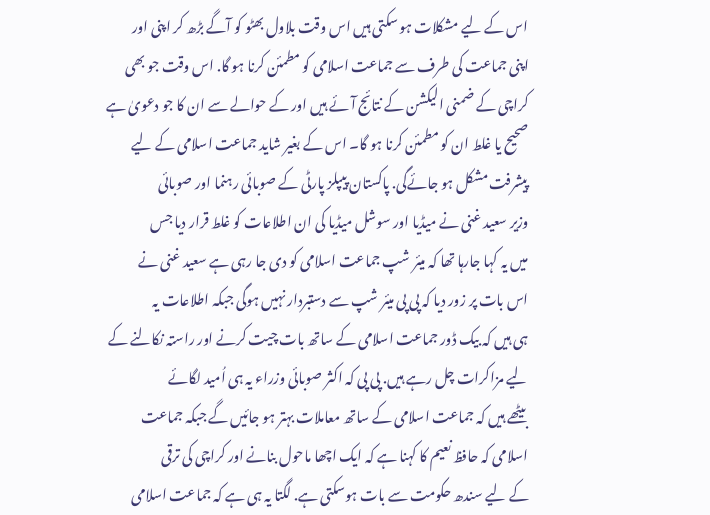اس کے لیے مشکلات ہو سکتی ہیں اس وقت بلاول بھٹو کو آگے بڑھ کر اپنی اور
اپنی جماعت کی طرف سے جماعت اسلامی کو مطمئن کرنا ہو گا. اس وقت جو بھی
کراچی کے ضمنی الیکشن کے نتائج آئے ہیں اور کے حوالے سے ان کا جو دعویٰ ہے
صحیح یا غلط ان کو مطمئن کرنا ہو گا۔ اس کے بغیر شاید جماعت اسلامی کے لیے
پیشرفت مشکل ہو جائےگی. پاکستان پیپلز پارٹی کے صوبائی رہنما اور صوبائی
وزیر سعید غنی نے میڈیا اور سوشل میڈیا کی ان اطلاعات کو غلط قرار دیا جس
میں یہ کہا جارہا تھا کہ میئر شپ جماعت اسلامی کو دی جا رہی ہے سعید غنی نے
اس بات پر زور دیا کہ پی پی میئر شپ سے دستبردار نہیں ہوگی جبکہ اطلاعات یہ
ہی ہیں کہ بیک ڈور جماعت اسلامی کے ساتھ بات چیت کرنے اور راستہ نکالنے کے
لیے مزاکرات چل رہے ہیں. پی پی کہ اکثر صوبائی وزراء یہ ہی اُمید لگائے
بیٹھے ہیں کہ جماعت اسلامی کے ساتھ معاملات بہتر ہو جائیں گے جبکہ جماعت
اسلامی کہ حافظ نعیم کا کہنا ہے کہ ایک اچھا ماحول بنانے اور کراچی کی ترقی
کے لیے سندھ حکومت سے بات ہوسکتی ہے. لگتا یہ ہی ہے کہ جماعت اسلامی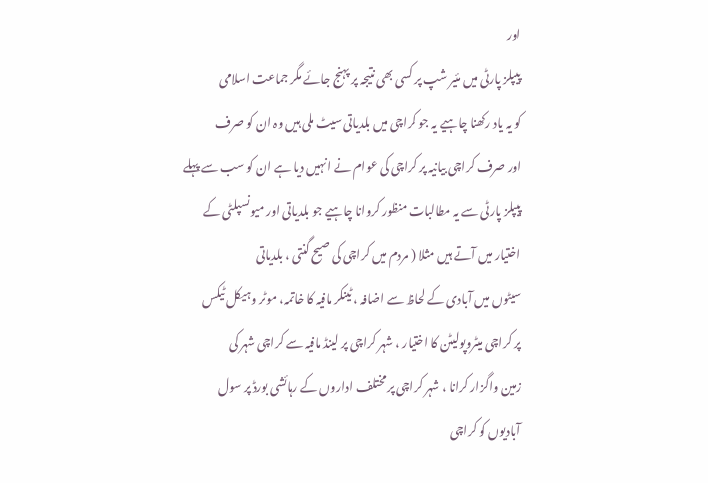اور
پیپلز پارٹی میں مئیر شپ پر کسی بھی نتیجہ پر پہنج جائے مگر جماعت اسلامی
کو یہ یاد رکھنا چاہیے یہ جو کراچی میں بلدیاتی سیٹ ملی ہیں وہ ان کو صرف
اور صرف کراچی بیانیہ پر کراچی کی عوام نے انہیں دیا ہے ان کو سب سے پہلے
پیپلز پارٹی سے یہ مطالبات منظور کروانا چاہیے جو بلدیاتی اور میونسپلٹی کے
اختیار میں آتے ہیں مثلا ( مردم میں کراچی کی صیح گنتی ، بلدیاتی
سیٹوں میں آبادی کے لحاظ سے اضافہ ، ٹینکر مافیہ کا خاتمہ، موٹر وہیکل ٹیکس
پر کراچی میٹروپولیٹن کا اختیار ، شہر کراچی پر لینڈ مافیہ سے کراچی شہر کی
زمین واگزار کرانا ، شہر کراچی پر مختلف اداروں کے رہائشی بورڈ پر سول
آبادیوں کو کراچی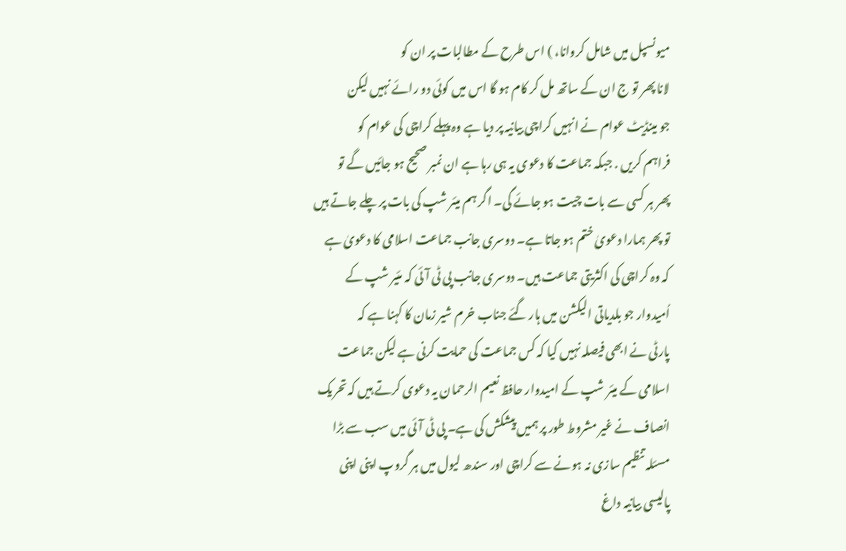میونسپل میں شامل کروانا، ) اس طرح کے مطالبات پر ان کو
لانا پھر تو ج ان کے ساتھ مل کر کام ہو گا اس میں کوئی دو رائے نہیں لیکن
جو مینڈیٹ عوام نے انہیں کراچی بیانیہ پر دیا ہے وہ پہلے کراچی کی عوام کو
فراہم کریں . جبکہ جماعت کا دعوی یہ ہی رہا ہے ان نمبر صحیح ہو جائیں گے تو
پھر ہر کسی سے بات چیت ہو جائے گی۔ اگر ہم میئر شپ کی بات پر چلے جاتے ہیں
تو پھر ہمارا دعویٰ ختم ہو جاتا ہے۔ دوسری جانب جماعت اسلامی کا دعویٰ ہے
کہ وہ کراچی کی اکثریتی جماعت ہیں۔ دوسری جانب پی ٹی آئی کہ مئیر شپ کے
اُمیدوار جو بلدیاتی الیکشن میں ہار گئے جناب خرم شیر زمان کا کہنا ہے کہ
پارٹی نے ابھی فیصلہ نہیں کیا کہ کس جماعت کی حمایت کرنی ہے لیکن جماعت
اسلامی کے میئر شپ کے امیدوار حافظ نعیم الرحمان یہ دعوی کرتے ہیں کہ تحریک
انصاف نے غیر مشروط طور پر ہمیں پیشکش کی ہے۔ پی ٹی آئی میں سب سے بڑا
مسئلہ تنظیم سازی نہ ہونے سے کراچی اور سندھ لیول میں ہر گروپ اپنی اپنی
پالیسی بیانیہ داغ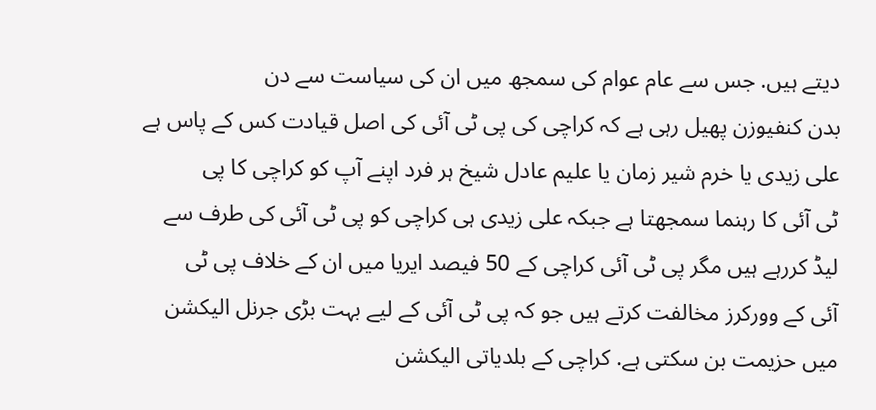دیتے ہیں. جس سے عام عوام کی سمجھ میں ان کی سیاست سے دن
بدن کنفیوزن پھیل رہی ہے کہ کراچی کی پی ٹی آئی کی اصل قیادت کس کے پاس ہے
علی زیدی یا خرم شیر زمان یا علیم عادل شیخ ہر فرد اپنے آپ کو کراچی کا پی
ٹی آئی کا رہنما سمجھتا ہے جبکہ علی زیدی ہی کراچی کو پی ٹی آئی کی طرف سے
لیڈ کررہے ہیں مگر پی ٹی آئی کراچی کے 50 فیصد ایریا میں ان کے خلاف پی ٹی
آئی کے وورکرز مخالفت کرتے ہیں جو کہ پی ٹی آئی کے لیے بہت بڑی جرنل الیکشن
میں حزیمت بن سکتی ہے. کراچی کے بلدیاتی الیکشن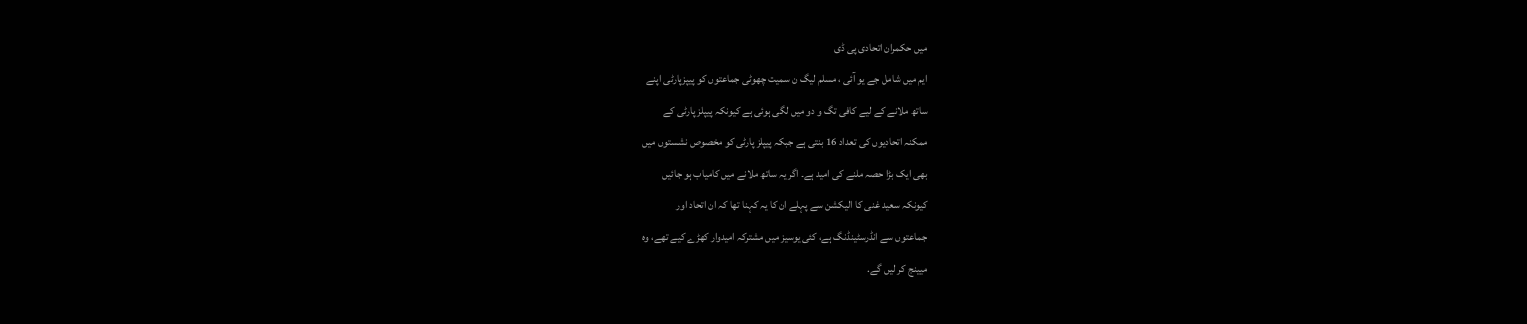میں حکمران اتحادی پی ڈی
ایم میں شامل جے یو آئی ، مسلم لیگ ن سمیت چھوٹی جماعتوں کو پیپزپارٹی اپنے
ساتھ ملانے کے لیے کافی تگ و دو میں لگی ہوئی ہے کیونکہ پیپلز پارٹی کے
ممکنہ اتحادیوں کی تعداد 16 بنتی ہے جبکہ پیپلز پارٹی کو مخصوص نشستوں میں
بھی ایک بڑا حصہ ملنے کی امید ہے۔ اگر یہ ساتھ ملانے میں کامیاب ہو جائیں
کیونکہ سعید غنی کا الیکشن سے پہلے ان کا یہ کہنا تھا کہ ان اتحاد اور
جماعتوں سے انڈرسٹینڈنگ ہے، کئی یوسیز میں مشترکہ امیدوار کھڑے کیے تھے، وہ
میینج کر لیں گے.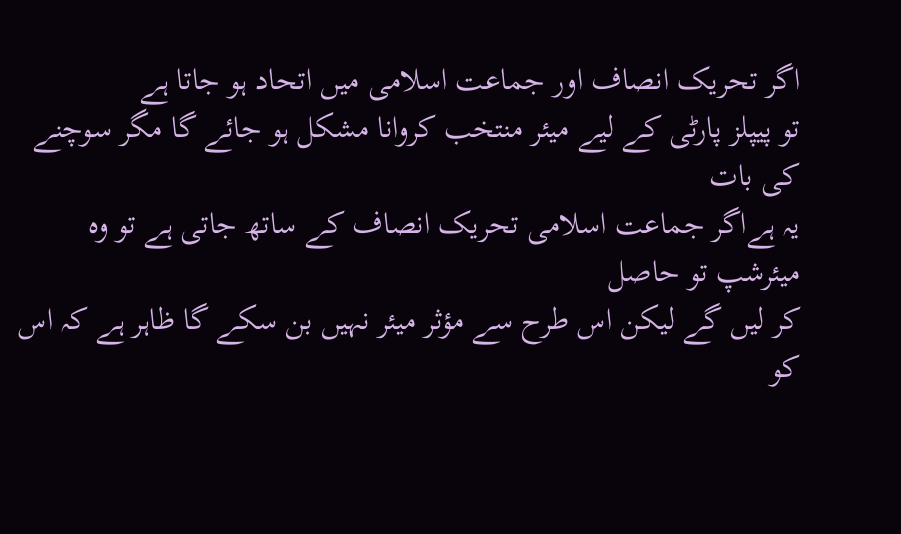اگر تحریک انصاف اور جماعت اسلامی میں اتحاد ہو جاتا ہے
تو پیپلز پارٹی کے لیے میئر منتخب کروانا مشکل ہو جائے گا مگر سوچنے کی بات
یہ ہےاگر جماعت اسلامی تحریک انصاف کے ساتھ جاتی ہے تو وہ میئرشپ تو حاصل
کر لیں گے لیکن اس طرح سے مؤثر میئر نہیں بن سکے گا ظاہر ہے کہ اس کو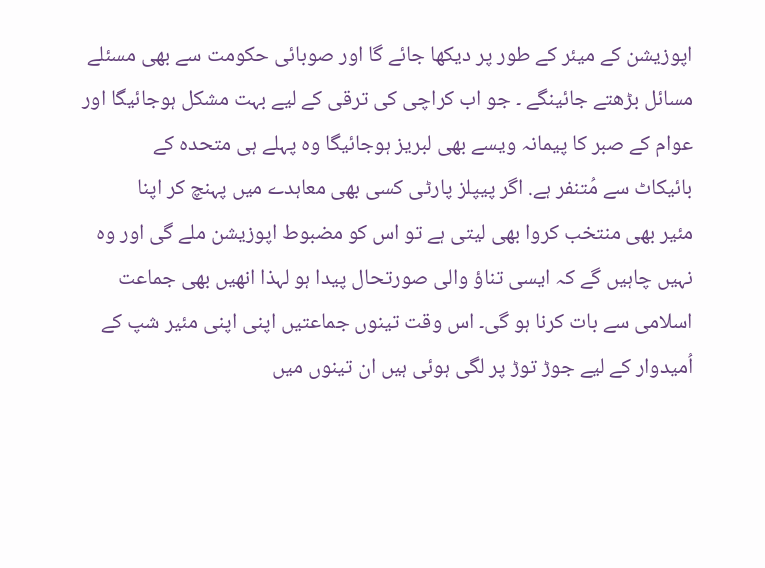اپوزیشن کے میئر کے طور پر دیکھا جائے گا اور صوبائی حکومت سے بھی مسئلے
مسائل بڑھتے جائینگے ۔ جو اب کراچی کی ترقی کے لیے بہت مشکل ہوجائیگا اور
عوام کے صبر کا پیمانہ ویسے بھی لبریز ہوجائیگا وہ پہلے ہی متحدہ کے
بائیکاٹ سے مُتنفر ہے. اگر پیپلز پارٹی کسی بھی معاہدے میں پہنچ کر اپنا
مئیر بھی منتخب کروا بھی لیتی ہے تو اس کو مضبوط اپوزیشن ملے گی اور وہ
نہیں چاہیں گے کہ ایسی تناؤ والی صورتحال پیدا ہو لہذا انھیں بھی جماعت
اسلامی سے بات کرنا ہو گی۔ اس وقت تینوں جماعتیں اپنی اپنی مئیر شپ کے
اُمیدوار کے لیے جوڑ توڑ پر لگی ہوئی ہیں ان تینوں میں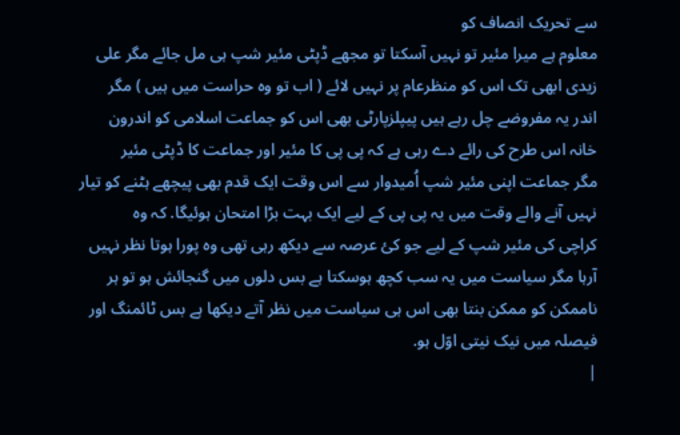سے تحریک انصاف کو
معلوم ہے میرا مئیر تو نہیں آسکتا تو مجھے ڈپٹی مئیر شپ ہی مل جائے مگر علی
زیدی ابھی تک اس کو منظرعام پر نہیں لائے ( اب تو وہ حراست میں ہیں ) مگر
اندر یہ مفروضے چل رہے ہیں پیپلزپارٹی بھی اس کو جماعت اسلامی کو اندرون
خانہ اس طرح کی رائے دے رہی ہے کہ پی پی کا مئیر اور جماعت کا ڈپٹی مئیر
مگر جماعت اپنی مئیر شپ اُمیدوار سے اس وقت ایک قدم بھی پیچھے ہٹنے کو تیار
نہیں آنے والے وقت میں یہ پی پی کے لیے ایک بہت بڑا امتحان ہوئیگا. کہ وہ
کراچی کی مئیر شپ کے لیے جو کئ عرصہ سے دیکھ رہی تھی وہ پورا ہوتا نظر نہیں
آرہا مگر سیاست میں یہ سب کچھ ہوسکتا ہے بس دلوں میں گنجائش ہو تو ہر
ناممکن کو ممکن بنتا بھی اس ہی سیاست میں نظر آتے دیکھا ہے بس ٹائمنگ اور
فیصلہ میں نیک نیتی اوّل ہو.
|